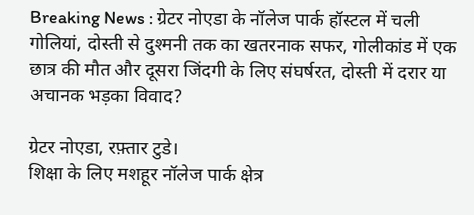Breaking News : ग्रेटर नोएडा के नॉलेज पार्क हॉस्टल में चली गोलियां, दोस्ती से दुश्मनी तक का खतरनाक सफर, गोलीकांड में एक छात्र की मौत और दूसरा जिंदगी के लिए संघर्षरत, दोस्ती में दरार या अचानक भड़का विवाद?

ग्रेटर नोएडा, रफ़्तार टुडे।
शिक्षा के लिए मशहूर नॉलेज पार्क क्षेत्र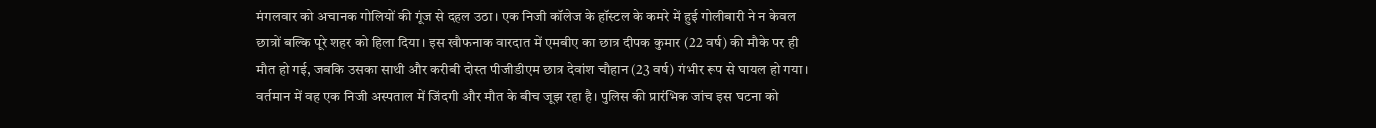मंगलवार को अचानक गोलियों की गूंज से दहल उठा। एक निजी कॉलेज के हॉस्टल के कमरे में हुई गोलीबारी ने न केवल छात्रों बल्कि पूरे शहर को हिला दिया। इस खौफनाक वारदात में एमबीए का छात्र दीपक कुमार (22 वर्ष) की मौके पर ही मौत हो गई, जबकि उसका साथी और करीबी दोस्त पीजीडीएम छात्र देवांश चौहान (23 वर्ष) गंभीर रूप से घायल हो गया। वर्तमान में वह एक निजी अस्पताल में जिंदगी और मौत के बीच जूझ रहा है। पुलिस की प्रारंभिक जांच इस घटना को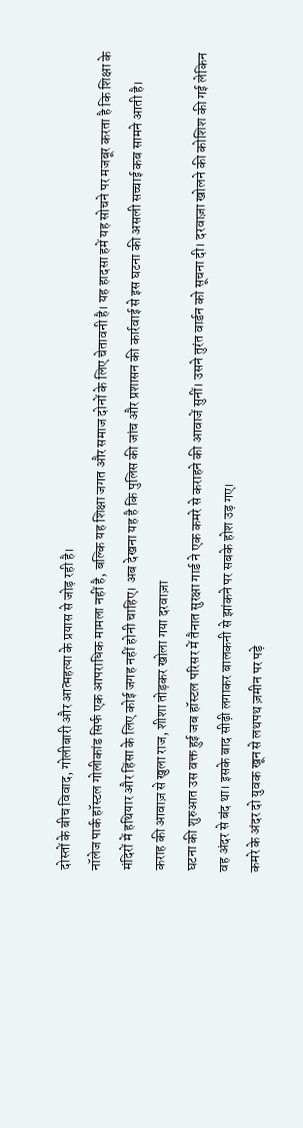दोस्तों के बीच विवाद, गोलीबारी और आत्महत्या के प्रयास से जोड़ रही है।
नॉलेज पार्क हॉस्टल गोलीकांड सिर्फ एक आपराधिक मामला नहीं है, बल्कि यह शिक्षा जगत और समाज दोनों के लिए चेतावनी है। यह हादसा हमें यह सोचने पर मजबूर करता है कि शिक्षा के मंदिरों में हथियार और हिंसा के लिए कोई जगह नहीं होनी चाहिए। अब देखना यह है कि पुलिस की जांच और प्रशासन की कार्रवाई से इस घटना की असली सच्चाई कब सामने आती है।
कराह की आवाज़ से खुला राज, शीशा तोड़कर खोला गया दरवाज़ा
घटना की शुरुआत उस वक्त हुई जब हॉस्टल परिसर में तैनात सुरक्षा गार्ड ने एक कमरे से कराहने की आवाजें सुनीं। उसने तुरंत वार्डन को सूचना दी। दरवाज़ा खोलने की कोशिश की गई लेकिन वह अंदर से बंद था। इसके बाद सीढ़ी लगाकर बालकनी से झांकने पर सबके होश उड़ गए।
कमरे के अंदर दो युवक खून से लथपथ ज़मीन पर पड़े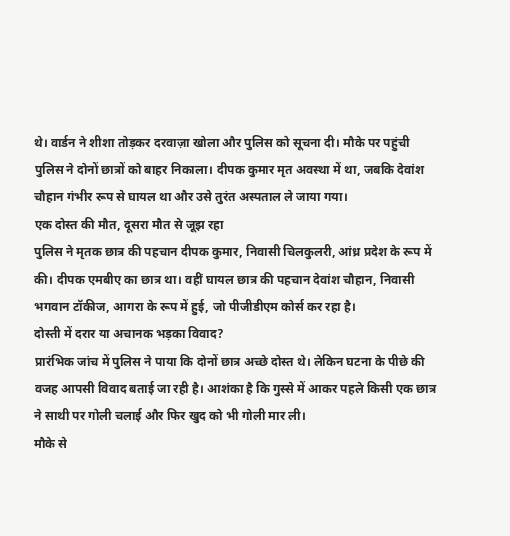थे। वार्डन ने शीशा तोड़कर दरवाज़ा खोला और पुलिस को सूचना दी। मौके पर पहुंची पुलिस ने दोनों छात्रों को बाहर निकाला। दीपक कुमार मृत अवस्था में था, जबकि देवांश चौहान गंभीर रूप से घायल था और उसे तुरंत अस्पताल ले जाया गया।
एक दोस्त की मौत, दूसरा मौत से जूझ रहा
पुलिस ने मृतक छात्र की पहचान दीपक कुमार, निवासी चिलकुलरी, आंध्र प्रदेश के रूप में की। दीपक एमबीए का छात्र था। वहीं घायल छात्र की पहचान देवांश चौहान, निवासी भगवान टॉकीज, आगरा के रूप में हुई, जो पीजीडीएम कोर्स कर रहा है।
दोस्ती में दरार या अचानक भड़का विवाद?
प्रारंभिक जांच में पुलिस ने पाया कि दोनों छात्र अच्छे दोस्त थे। लेकिन घटना के पीछे की वजह आपसी विवाद बताई जा रही है। आशंका है कि गुस्से में आकर पहले किसी एक छात्र ने साथी पर गोली चलाई और फिर खुद को भी गोली मार ली।
मौके से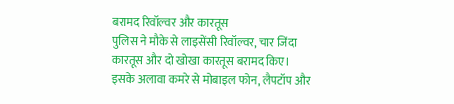बरामद रिवॉल्वर और कारतूस
पुलिस ने मौके से लाइसेंसी रिवॉल्वर, चार जिंदा कारतूस और दो खोखा कारतूस बरामद किए। इसके अलावा कमरे से मोबाइल फोन, लैपटॉप और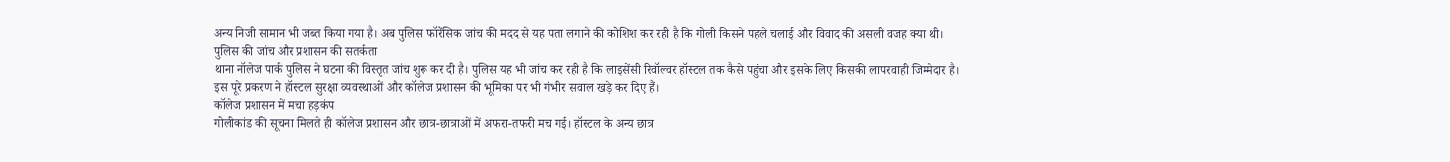अन्य निजी सामान भी जब्त किया गया है। अब पुलिस फॉरेंसिक जांच की मदद से यह पता लगाने की कोशिश कर रही है कि गोली किसने पहले चलाई और विवाद की असली वजह क्या थी।
पुलिस की जांच और प्रशासन की सतर्कता
थाना नॉलेज पार्क पुलिस ने घटना की विस्तृत जांच शुरू कर दी है। पुलिस यह भी जांच कर रही है कि लाइसेंसी रिवॉल्वर हॉस्टल तक कैसे पहुंचा और इसके लिए किसकी लापरवाही जिम्मेदार है। इस पूरे प्रकरण ने हॉस्टल सुरक्षा व्यवस्थाओं और कॉलेज प्रशासन की भूमिका पर भी गंभीर सवाल खड़े कर दिए हैं।
कॉलेज प्रशासन में मचा हड़कंप
गोलीकांड की सूचना मिलते ही कॉलेज प्रशासन और छात्र-छात्राओं में अफरा-तफरी मच गई। हॉस्टल के अन्य छात्र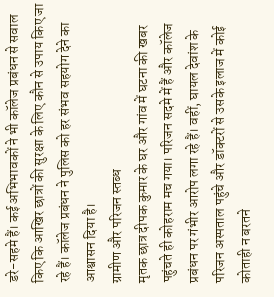डरे-सहमे हैं। कई अभिभावकों ने भी कॉलेज प्रबंधन से सवाल किए कि आखिर छात्रों की सुरक्षा के लिए कौन से उपाय किए जा रहे हैं। कॉलेज प्रबंधन ने पुलिस को हर संभव सहयोग देने का आश्वासन दिया है।
ग्रामीण और परिजन स्तब्ध
मृतक छात्र दीपक कुमार के घर और गांव में घटना की खबर पहुंचते ही कोहराम मच गया। परिजन सदमे में हैं और कॉलेज प्रबंधन पर गंभीर आरोप लगा रहे हैं। वहीं, घायल देवांश के परिजन अस्पताल पहुंचे और डॉक्टरों से उसके इलाज में कोई कोताही न बरतने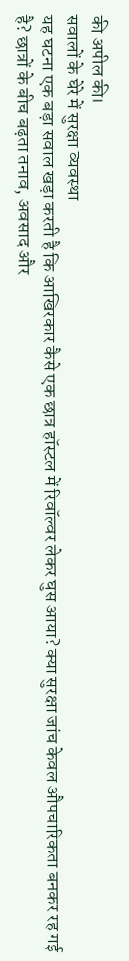की अपील की।
सवालों के घेरे में सुरक्षा व्यवस्था
यह घटना एक बड़ा सवाल खड़ा करती है कि आखिरकार कैसे एक छात्र हॉस्टल में रिवॉल्वर लेकर घुस आया? क्या सुरक्षा जांच केवल औपचारिकता बनकर रह गई है? छात्रों के बीच बढ़ता तनाव, अवसाद और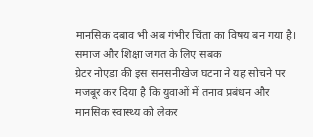मानसिक दबाव भी अब गंभीर चिंता का विषय बन गया है।
समाज और शिक्षा जगत के लिए सबक
ग्रेटर नोएडा की इस सनसनीखेज घटना ने यह सोचने पर मजबूर कर दिया है कि युवाओं में तनाव प्रबंधन और मानसिक स्वास्थ्य को लेकर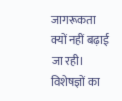जागरूकता क्यों नहीं बढ़ाई जा रही। विशेषज्ञों का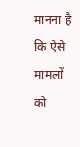मानना है कि ऐसे मामलों को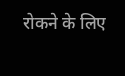रोकने के लिए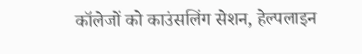कॉलेजों को काउंसलिंग सेशन, हेल्पलाइन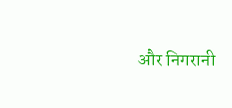और निगरानी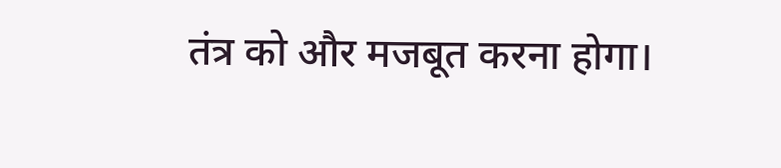तंत्र को और मजबूत करना होगा।